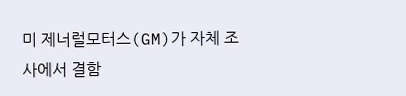미 제너럴모터스(GM)가 자체 조사에서 결함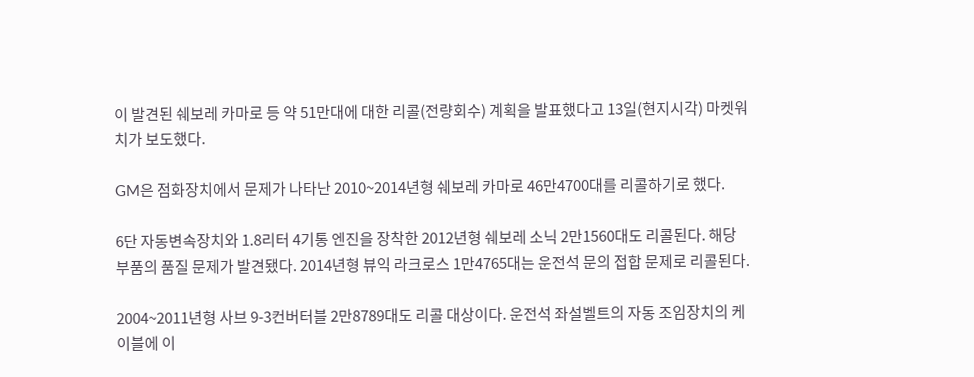이 발견된 쉐보레 카마로 등 약 51만대에 대한 리콜(전량회수) 계획을 발표했다고 13일(현지시각) 마켓워치가 보도했다.

GM은 점화장치에서 문제가 나타난 2010~2014년형 쉐보레 카마로 46만4700대를 리콜하기로 했다.

6단 자동변속장치와 1.8리터 4기통 엔진을 장착한 2012년형 쉐보레 소닉 2만1560대도 리콜된다. 해당 부품의 품질 문제가 발견됐다. 2014년형 뷰익 라크로스 1만4765대는 운전석 문의 접합 문제로 리콜된다.

2004~2011년형 사브 9-3컨버터블 2만8789대도 리콜 대상이다. 운전석 좌설벨트의 자동 조임장치의 케이블에 이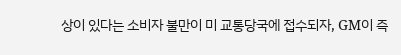상이 있다는 소비자 불만이 미 교통당국에 접수되자, GM이 즉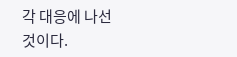각 대응에 나선 것이다.